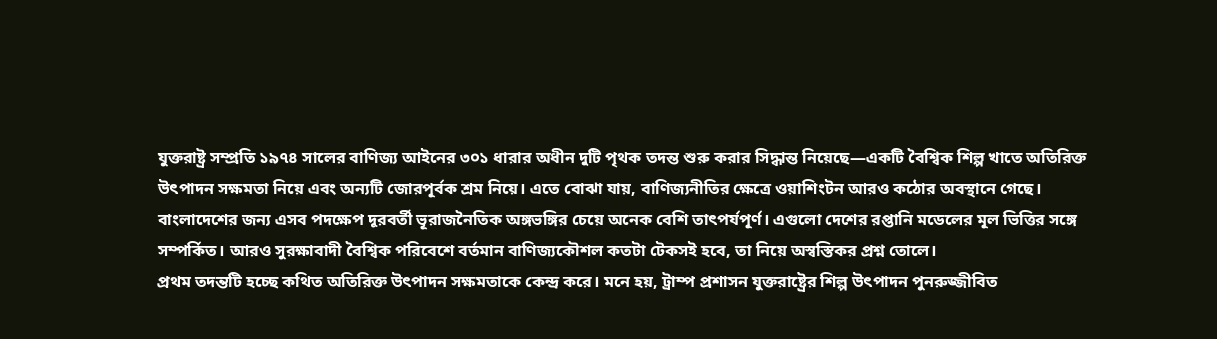যুক্তরাষ্ট্র সম্প্রতি ১৯৭৪ সালের বাণিজ্য আইনের ৩০১ ধারার অধীন দুটি পৃথক তদন্ত শুরু করার সিদ্ধান্ত নিয়েছে—একটি বৈশ্বিক শিল্প খাতে অতিরিক্ত উৎপাদন সক্ষমতা নিয়ে এবং অন্যটি জোরপূর্বক শ্রম নিয়ে। এতে বোঝা যায়, বাণিজ্যনীতির ক্ষেত্রে ওয়াশিংটন আরও কঠোর অবস্থানে গেছে।
বাংলাদেশের জন্য এসব পদক্ষেপ দূরবর্তী ভূরাজনৈতিক অঙ্গভঙ্গির চেয়ে অনেক বেশি তাৎপর্যপূর্ণ। এগুলো দেশের রপ্তানি মডেলের মূল ভিত্তির সঙ্গে সম্পর্কিত। আরও সুরক্ষাবাদী বৈশ্বিক পরিবেশে বর্তমান বাণিজ্যকৌশল কতটা টেকসই হবে, তা নিয়ে অস্বস্তিকর প্রশ্ন তোলে।
প্রথম তদন্তটি হচ্ছে কথিত অতিরিক্ত উৎপাদন সক্ষমতাকে কেন্দ্র করে। মনে হয়, ট্রাম্প প্রশাসন যুক্তরাষ্ট্রের শিল্প উৎপাদন পুনরুজ্জীবিত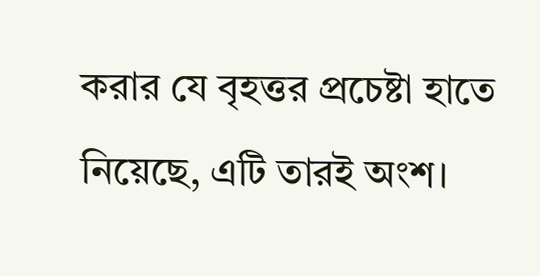করার যে বৃহত্তর প্রচেষ্টা হাতে নিয়েছে, এটি তারই অংশ।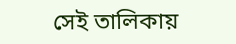সেই তালিকায়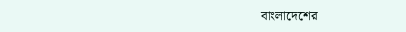বাংলাদেশের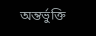অন্তর্ভুক্তি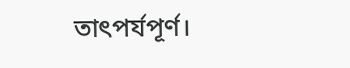তাৎপর্যপূর্ণ।